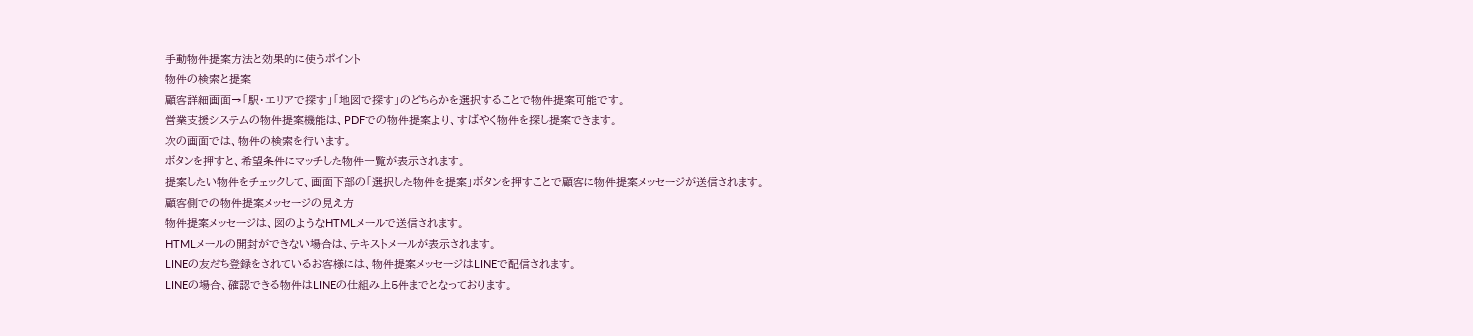手動物件提案方法と効果的に使うポイント
物件の検索と提案
顧客詳細画面→「駅・エリアで探す」「地図で探す」のどちらかを選択することで物件提案可能です。
営業支援システムの物件提案機能は、PDFでの物件提案より、すばやく物件を探し提案できます。
次の画面では、物件の検索を行います。
ボタンを押すと、希望条件にマッチした物件一覧が表示されます。
提案したい物件をチェックして、画面下部の「選択した物件を提案」ボタンを押すことで顧客に物件提案メッセージが送信されます。
顧客側での物件提案メッセージの見え方
物件提案メッセージは、図のようなHTMLメールで送信されます。
HTMLメールの開封ができない場合は、テキストメールが表示されます。
LINEの友だち登録をされているお客様には、物件提案メッセージはLINEで配信されます。
LINEの場合、確認できる物件はLINEの仕組み上5件までとなっております。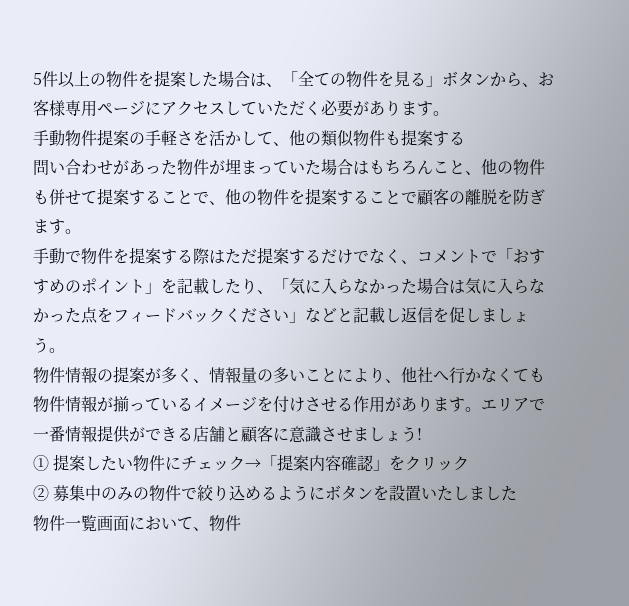5件以上の物件を提案した場合は、「全ての物件を見る」ボタンから、お客様専用ページにアクセスしていただく必要があります。
手動物件提案の手軽さを活かして、他の類似物件も提案する
問い合わせがあった物件が埋まっていた場合はもちろんこと、他の物件も併せて提案することで、他の物件を提案することで顧客の離脱を防ぎます。
手動で物件を提案する際はただ提案するだけでなく、コメントで「おすすめのポイント」を記載したり、「気に入らなかった場合は気に入らなかった点をフィードバックください」などと記載し返信を促しましょう。
物件情報の提案が多く、情報量の多いことにより、他社へ行かなくても物件情報が揃っているイメージを付けさせる作用があります。エリアで一番情報提供ができる店舗と顧客に意識させましょう!
① 提案したい物件にチェック→「提案内容確認」をクリック
② 募集中のみの物件で絞り込めるようにボタンを設置いたしました
物件一覧画面において、物件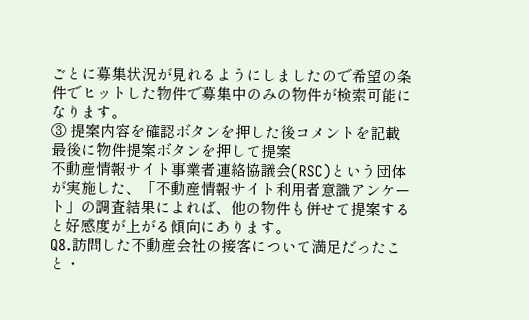ごとに募集状況が見れるようにしましたので希望の条件でヒットした物件で募集中のみの物件が検索可能になります。
③ 提案内容を確認ボタンを押した後コメントを記載
最後に物件提案ボタンを押して提案
不動産情報サイト事業者連絡協議会(RSC)という団体が実施した、「不動産情報サイト利用者意識アンケート」の調査結果によれば、他の物件も併せて提案すると好感度が上がる傾向にあります。
Q8.訪問した不動産会社の接客について満足だったこと・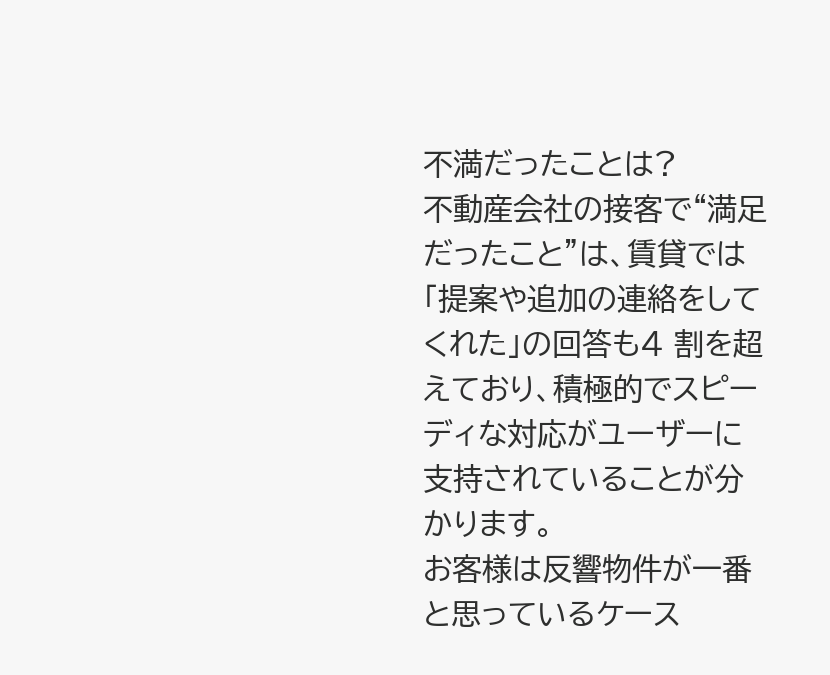不満だったことは?
不動産会社の接客で“満足だったこと”は、賃貸では「提案や追加の連絡をしてくれた」の回答も4 割を超えており、積極的でスピーディな対応がユーザーに支持されていることが分かります。
お客様は反響物件が一番と思っているケース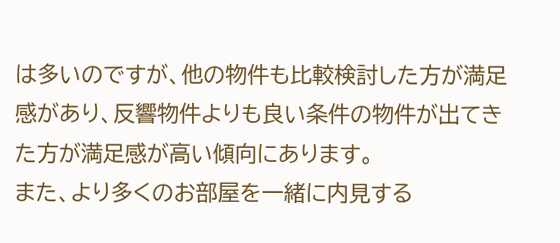は多いのですが、他の物件も比較検討した方が満足感があり、反響物件よりも良い条件の物件が出てきた方が満足感が高い傾向にあります。
また、より多くのお部屋を一緒に内見する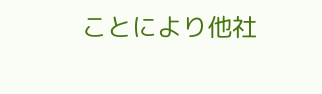ことにより他社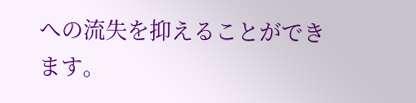への流失を抑えることができます。